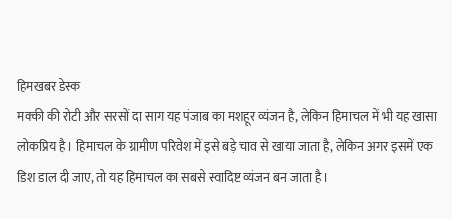हिमखबर डेस्क
मक्की की रोटी और सरसों दा साग यह पंजाब का मशहूर व्यंजन है, लेकिन हिमाचल में भी यह खासा लोकप्रिय है। हिमाचल के ग्रामीण परिवेश में इसे बड़े चाव से खाया जाता है, लेकिन अगर इसमें एक डिश डाल दी जाए, तो यह हिमाचल का सबसे स्वादिष्ट व्यंजन बन जाता है।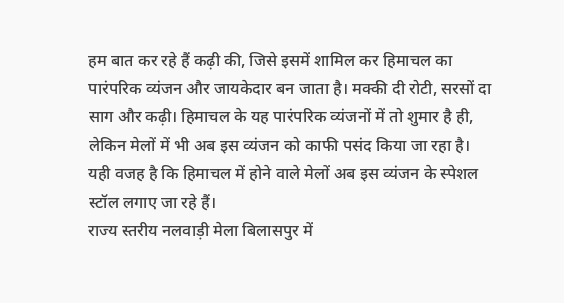हम बात कर रहे हैं कढ़ी की, जिसे इसमें शामिल कर हिमाचल का पारंपरिक व्यंजन और जायकेदार बन जाता है। मक्की दी रोटी, सरसों दा साग और कढ़ी। हिमाचल के यह पारंपरिक व्यंजनों में तो शुमार है ही, लेकिन मेलों में भी अब इस व्यंजन को काफी पसंद किया जा रहा है। यही वजह है कि हिमाचल में होने वाले मेलों अब इस व्यंजन के स्पेशल स्टॉल लगाए जा रहे हैं।
राज्य स्तरीय नलवाड़ी मेला बिलासपुर में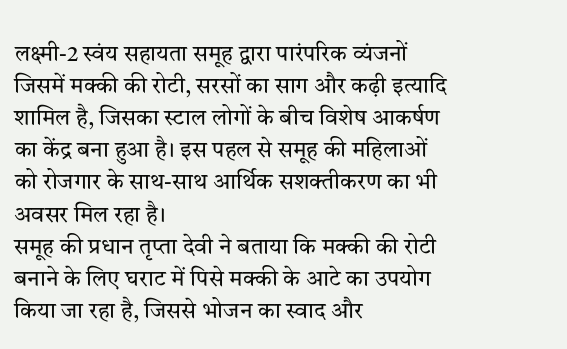लक्ष्मी-2 स्वंय सहायता समूह द्वारा पारंपरिक व्यंजनों जिसमें मक्की की रोटी, सरसों का साग और कढ़ी इत्यादि शामिल है, जिसका स्टाल लोगों के बीच विशेष आकर्षण का केंद्र बना हुआ है। इस पहल से समूह की महिलाओं को रोजगार के साथ-साथ आर्थिक सशक्तीकरण का भी अवसर मिल रहा है।
समूह की प्रधान तृप्ता देवी ने बताया कि मक्की की रोटी बनाने के लिए घराट में पिसे मक्की के आटे का उपयोग किया जा रहा है, जिससे भोजन का स्वाद और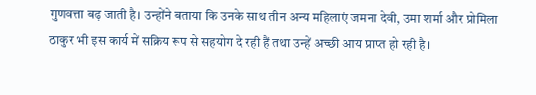गुणवत्ता बढ़ जाती है। उन्होंने बताया कि उनके साथ तीन अन्य महिलाएं जमना देवी, उमा शर्मा और प्रोमिला ठाकुर भी इस कार्य में सक्रिय रूप से सहयोग दे रही हैं तथा उन्हें अच्छी आय प्राप्त हो रही है।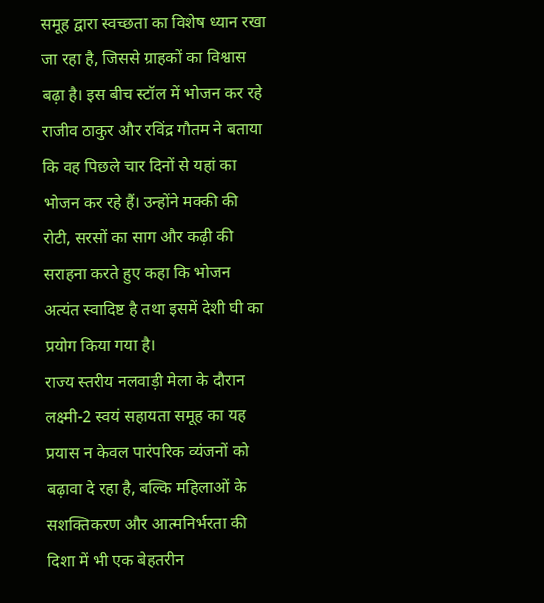समूह द्वारा स्वच्छता का विशेष ध्यान रखा जा रहा है, जिससे ग्राहकों का विश्वास बढ़ा है। इस बीच स्टॉल में भोजन कर रहे राजीव ठाकुर और रविंद्र गौतम ने बताया कि वह पिछले चार दिनों से यहां का भोजन कर रहे हैं। उन्होंने मक्की की रोटी, सरसों का साग और कढ़ी की सराहना करते हुए कहा कि भोजन अत्यंत स्वादिष्ट है तथा इसमें देशी घी का प्रयोग किया गया है।
राज्य स्तरीय नलवाड़ी मेला के दौरान लक्ष्मी-2 स्वयं सहायता समूह का यह प्रयास न केवल पारंपरिक व्यंजनों को बढ़ावा दे रहा है, बल्कि महिलाओं के सशक्तिकरण और आत्मनिर्भरता की दिशा में भी एक बेहतरीन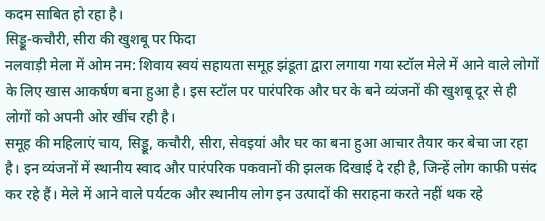कदम साबित हो रहा है।
सिड्डू-कचौरी, सीरा की खुशबू पर फिदा
नलवाड़ी मेला में ओम नम: शिवाय स्वयं सहायता समूह झंडूता द्वारा लगाया गया स्टॉल मेले में आने वाले लोगों के लिए खास आकर्षण बना हुआ है। इस स्टॉल पर पारंपरिक और घर के बने व्यंजनों की खुशबू दूर से ही लोगों को अपनी ओर खींच रही है।
समूह की महिलाएं चाय, सिड्डू, कचौरी, सीरा, सेवइयां और घर का बना हुआ आचार तैयार कर बेचा जा रहा है। इन व्यंजनों में स्थानीय स्वाद और पारंपरिक पकवानों की झलक दिखाई दे रही है, जिन्हें लोग काफी पसंद कर रहे हैं। मेले में आने वाले पर्यटक और स्थानीय लोग इन उत्पादों की सराहना करते नहीं थक रहे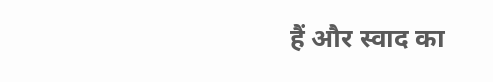हैं और स्वाद का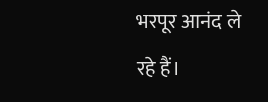भरपूर आनंद ले रहे हैं।